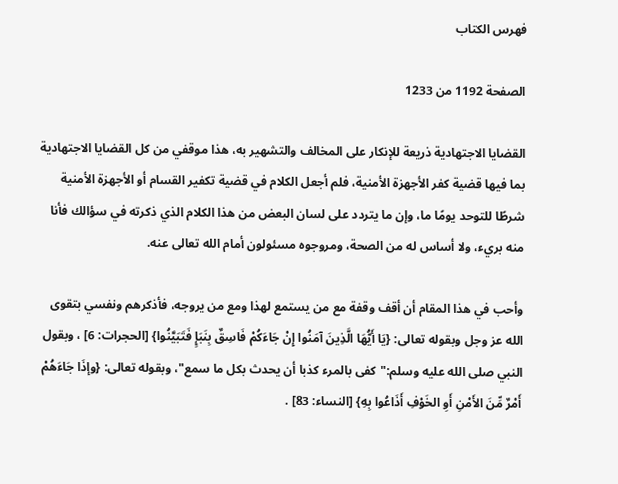فهرس الكتاب

الصفحة 1192 من 1233

القضايا الاجتهادية ذريعة للإنكار على المخالف والتشهير به، هذا موقفي من كل القضايا الاجتهادية بما فيها قضية كفر الأجهزة الأمنية، فلم أجعل الكلام في قضية تكفير القسام أو الأجهزة الأمنية شرطًا للتوحد يومًا ما، وإن ما يتردد على لسان البعض من هذا الكلام الذي ذكرته في سؤالك فأنا منه بريء، ولا أساس له من الصحة، ومروجوه مسئولون أمام الله تعالى عنه.

وأحب في هذا المقام أن أقف وقفة مع من يستمع لهذا ومع من يروجه، فأذكرهم ونفسي بتقوى الله عز وجل وبقوله تعالى: {يَا أَيُّهَا الَّذِينَ آمَنُوا إِنْ جَاءَكُمْ فَاسِقٌ بِنَبَإٍ فَتَبَيَّنُوا} [الحجرات: 6] ، وبقول النبي صلى الله عليه وسلم:"كفى بالمرء كذبا أن يحدث بكل ما سمع"، وبقوله تعالى: {وإذَا جَاءَهُمْ أَمْرٌ مِّنَ الأَمْنِ أَوِ الخَوْفِ أَذَاعُوا بِهِ} [النساء: 83] .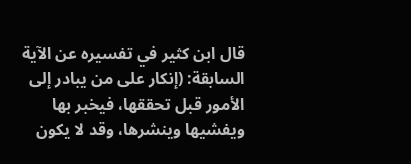قال ابن كثير في تفسيره عن الآية السابقة: (إنكار على من يبادر إلى الأمور قبل تحققها، فيخبر بها ويفشيها وينشرها، وقد لا يكون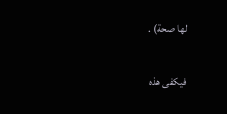لها صحة) .

فيكفى هذه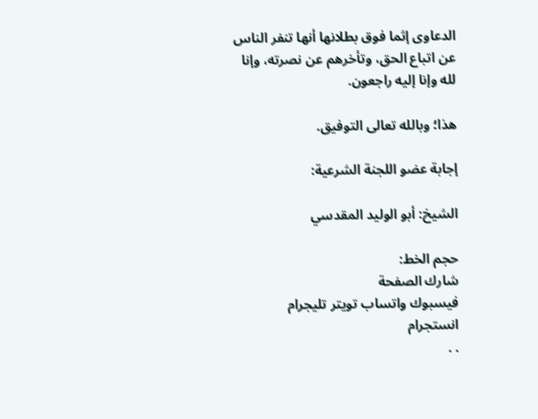الدعاوى إثما فوق بطلانها أنها تنفر الناس عن اتباع الحق، وتأخرهم عن نصرته، وإنا لله وإنا إليه راجعون.

هذا؛ وبالله تعالى التوفيق.

إجابة عضو اللجنة الشرعية:

الشيخ: أبو الوليد المقدسي

حجم الخط:
شارك الصفحة
فيسبوك واتساب تويتر تليجرام انستجرام
. .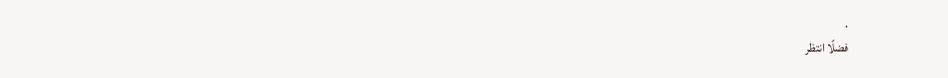.
فضلًا انتظر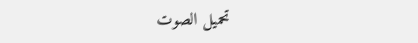تحميل الصوت